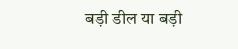बड़ी डील या बड़ी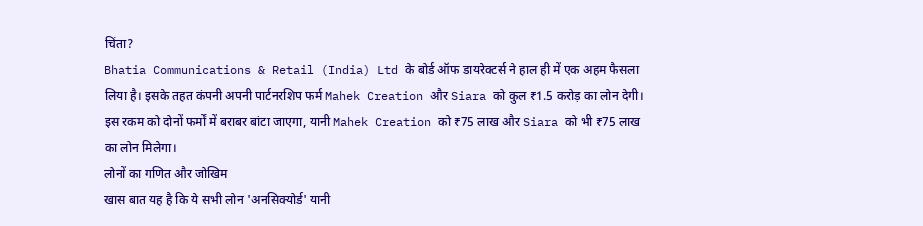चिंता?
Bhatia Communications & Retail (India) Ltd के बोर्ड ऑफ डायरेक्टर्स ने हाल ही में एक अहम फैसला लिया है। इसके तहत कंपनी अपनी पार्टनरशिप फर्म Mahek Creation और Siara को कुल ₹1.5 करोड़ का लोन देगी। इस रकम को दोनों फर्मों में बराबर बांटा जाएगा, यानी Mahek Creation को ₹75 लाख और Siara को भी ₹75 लाख का लोन मिलेगा।
लोनों का गणित और जोखिम
खास बात यह है कि ये सभी लोन 'अनसिक्योर्ड' यानी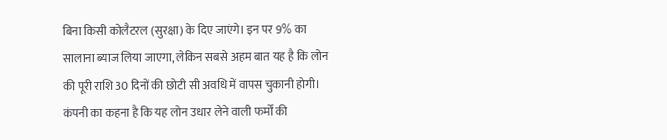बिना किसी कोलैटरल (सुरक्षा) के दिए जाएंगे। इन पर 9% का सालाना ब्याज लिया जाएगा, लेकिन सबसे अहम बात यह है कि लोन की पूरी राशि 30 दिनों की छोटी सी अवधि में वापस चुकानी होगी। कंपनी का कहना है कि यह लोन उधार लेने वाली फर्मों की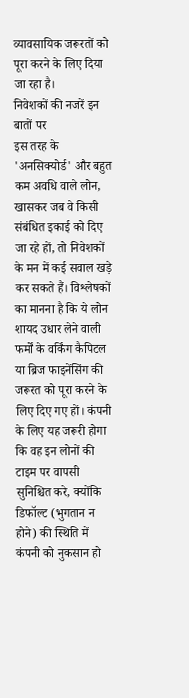व्यावसायिक जरूरतों को पूरा करने के लिए दिया जा रहा है।
निवेशकों की नजरें इन बातों पर
इस तरह के 'अनसिक्योर्ड' और बहुत कम अवधि वाले लोन, खासकर जब वे किसी संबंधित इकाई को दिए जा रहे हों, तो निवेशकों के मन में कई सवाल खड़े कर सकते हैं। विश्लेषकों का मानना है कि ये लोन शायद उधार लेने वाली फर्मों के वर्किंग कैपिटल या ब्रिज फाइनेंसिंग की जरूरत को पूरा करने के लिए दिए गए हों। कंपनी के लिए यह जरूरी होगा कि वह इन लोनों की टाइम पर वापसी सुनिश्चित करे, क्योंकि डिफॉल्ट (भुगतान न होने) की स्थिति में कंपनी को नुकसान हो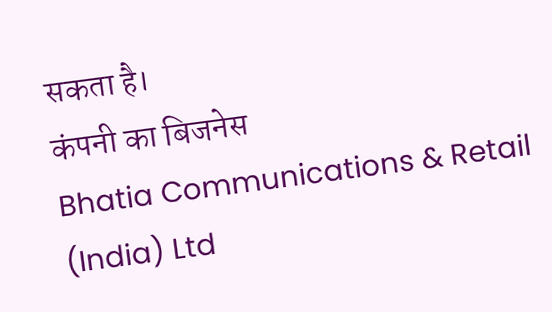सकता है।
कंपनी का बिजनेस
Bhatia Communications & Retail (India) Ltd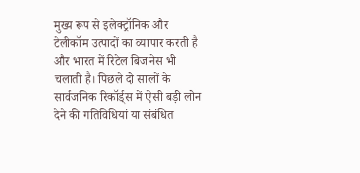मुख्य रूप से इलेक्ट्रॉनिक और टेलीकॉम उत्पादों का व्यापार करती है और भारत में रिटेल बिजनेस भी चलाती है। पिछले दो सालों के सार्वजनिक रिकॉर्ड्स में ऐसी बड़ी लोन देने की गतिविधियां या संबंधित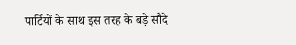पार्टियों के साथ इस तरह के बड़े सौदे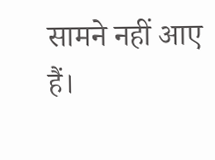सामने नहीं आए हैं।